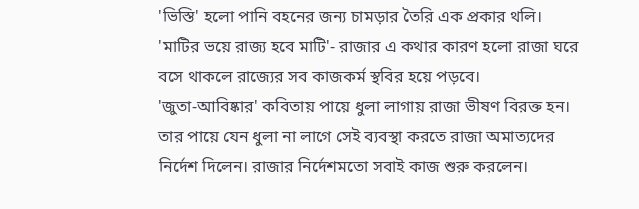'ভিস্তি' হলো পানি বহনের জন্য চামড়ার তৈরি এক প্রকার থলি।
'মাটির ভয়ে রাজ্য হবে মাটি'- রাজার এ কথার কারণ হলো রাজা ঘরে বসে থাকলে রাজ্যের সব কাজকর্ম স্থবির হয়ে পড়বে।
'জুতা-আবিষ্কার' কবিতায় পায়ে ধুলা লাগায় রাজা ভীষণ বিরক্ত হন। তার পায়ে যেন ধুলা না লাগে সেই ব্যবস্থা করতে রাজা অমাত্যদের নির্দেশ দিলেন। রাজার নির্দেশমতো সবাই কাজ শুরু করলেন।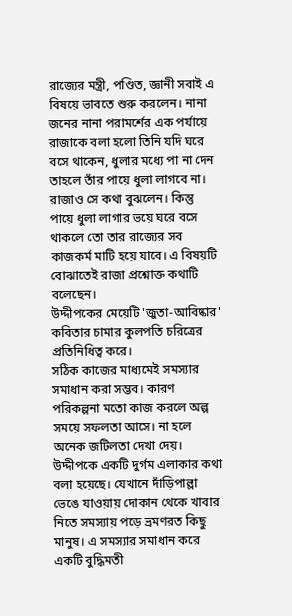রাজ্যের মন্ত্রী, পণ্ডিত, জ্ঞানী সবাই এ বিষয়ে ভাবতে শুরু করলেন। নানা জনের নানা পরামর্শের এক পর্যায়ে রাজাকে বলা হলো তিনি যদি ঘরে বসে থাকেন, ধুলার মধ্যে পা না দেন তাহলে তাঁর পায়ে ধুলা লাগবে না। রাজাও সে কথা বুঝলেন। কিন্তু পায়ে ধুলা লাগার ভয়ে ঘরে বসে থাকলে তো তার রাজ্যের সব কাজকর্ম মাটি হয়ে যাবে। এ বিষয়টি বোঝাতেই রাজা প্রশ্নোক্ত কথাটি বলেছেন।
উদ্দীপকের মেয়েটি 'জুতা-আবিষ্কার' কবিতার চামার কুলপতি চরিত্রের প্রতিনিধিত্ব করে।
সঠিক কাজের মাধ্যমেই সমস্যার সমাধান করা সম্ভব। কারণ পরিকল্পনা মতো কাজ করলে অল্প সময়ে সফলতা আসে। না হলে অনেক জটিলতা দেখা দেয়।
উদ্দীপকে একটি দুর্গম এলাকার কথা বলা হয়েছে। যেখানে দাঁড়িপাল্লা ভেঙে যাওয়ায় দোকান থেকে খাবার নিতে সমস্যায় পড়ে ভ্রমণরত কিছু মানুষ। এ সমস্যার সমাধান করে একটি বুদ্ধিমতী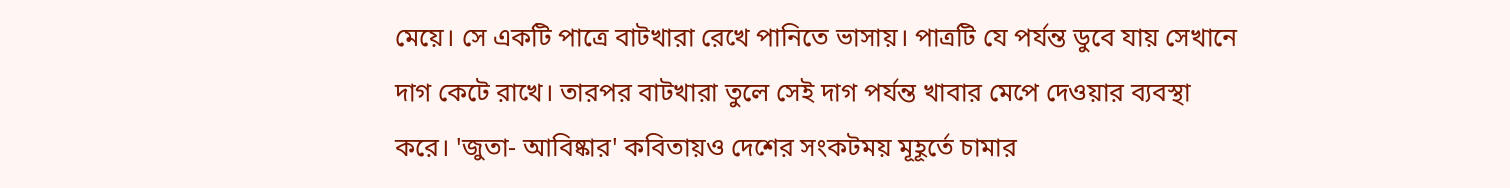মেয়ে। সে একটি পাত্রে বাটখারা রেখে পানিতে ভাসায়। পাত্রটি যে পর্যন্ত ডুবে যায় সেখানে দাগ কেটে রাখে। তারপর বাটখারা তুলে সেই দাগ পর্যন্ত খাবার মেপে দেওয়ার ব্যবস্থা করে। 'জুতা- আবিষ্কার' কবিতায়ও দেশের সংকটময় মূহূর্তে চামার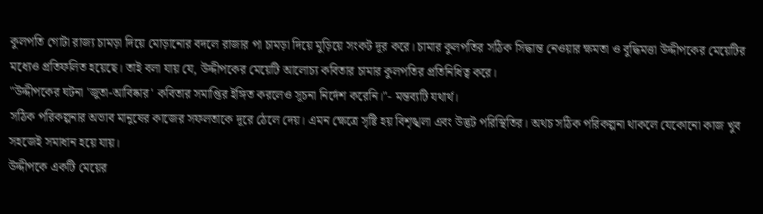কুলপতি গোটা রাজ্য চামড়া দিয়ে মোড়ানোর বদলে রাজার পা চামড়া দিয়ে মুড়িয়ে সংকট দূর করে। চামার কুলপতির সঠিক সিদ্ধান্ত নেওয়ার ক্ষমতা ও বুদ্ধিমত্তা উদ্দীপকের মেয়েটির মধ্যেও প্রতিফলিত হয়েছে। তাই বলা যায় যে, উদ্দীপকের মেয়েটি আলোচ্য কবিতার চামার কুলপতির প্রতিনিধিত্ব করে।
"উদ্দীপকের ঘটনা 'জুতা-আবিষ্কার' কবিতার সমাপ্তির ইঙ্গিত করলেও সূচনা নির্দেশ করেনি।"- মন্তব্যটি যথার্থ।
সঠিক পরিকল্পনার অভাব মানুষের কাজের সফলতাকে দূরে ঠেলে দেয়। এমন ক্ষেত্রে সৃষ্টি হয় বিশৃঙ্খলা এবং উদ্ভট পরিস্থিতির। অথচ সঠিক পরিকল্পনা থাকলে যেকোনো কাজ খুব সহজেই সমাধান হয়ে যায়।
উদ্দীপকে একটি মেয়ের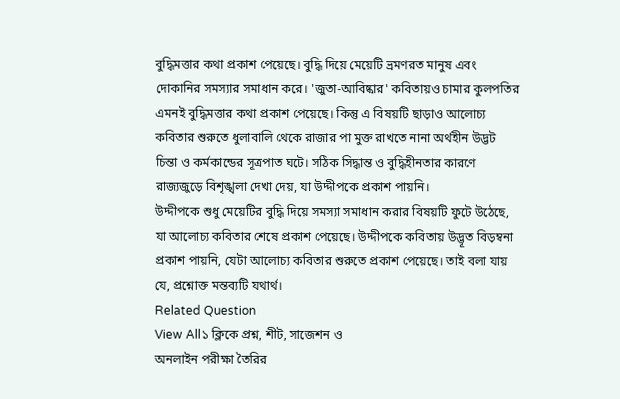বুদ্ধিমত্তার কথা প্রকাশ পেয়েছে। বুদ্ধি দিয়ে মেয়েটি ভ্রমণরত মানুষ এবং দোকানির সমস্যার সমাধান করে। 'জুতা-আবিষ্কার' কবিতায়ও চামার কুলপতির এমনই বুদ্ধিমত্তার কথা প্রকাশ পেয়েছে। কিন্তু এ বিষয়টি ছাড়াও আলোচ্য কবিতার শুরুতে ধুলাবালি থেকে রাজার পা মুক্ত রাখতে নানা অর্থহীন উদ্ভট চিন্তা ও কর্মকান্ডের সূত্রপাত ঘটে। সঠিক সিদ্ধান্ত ও বুদ্ধিহীনতার কারণে রাজ্যজুড়ে বিশৃঙ্খলা দেখা দেয়, যা উদ্দীপকে প্রকাশ পায়নি।
উদ্দীপকে শুধু মেয়েটির বুদ্ধি দিয়ে সমস্যা সমাধান করার বিষয়টি ফুটে উঠেছে, যা আলোচ্য কবিতার শেষে প্রকাশ পেয়েছে। উদ্দীপকে কবিতায় উদ্ভূত বিড়ম্বনা প্রকাশ পায়নি, যেটা আলোচ্য কবিতার শুরুতে প্রকাশ পেয়েছে। তাই বলা যায় যে, প্রশ্নোক্ত মন্তব্যটি যথার্থ।
Related Question
View All১ ক্লিকে প্রশ্ন, শীট, সাজেশন ও
অনলাইন পরীক্ষা তৈরির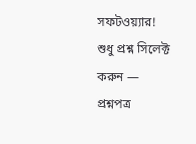সফটওয়্যার!
শুধু প্রশ্ন সিলেক্ট করুন — প্রশ্নপত্র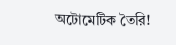অটোমেটিক তৈরি!